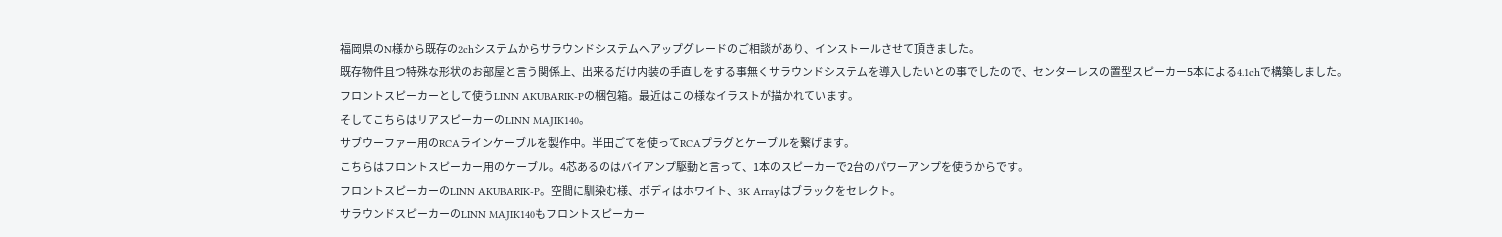福岡県のN様から既存の2chシステムからサラウンドシステムへアップグレードのご相談があり、インストールさせて頂きました。
既存物件且つ特殊な形状のお部屋と言う関係上、出来るだけ内装の手直しをする事無くサラウンドシステムを導入したいとの事でしたので、センターレスの置型スピーカー5本による4.1chで構築しました。
フロントスピーカーとして使うLINN AKUBARIK-Pの梱包箱。最近はこの様なイラストが描かれています。
そしてこちらはリアスピーカーのLINN MAJIK140。
サブウーファー用のRCAラインケーブルを製作中。半田ごてを使ってRCAプラグとケーブルを繋げます。
こちらはフロントスピーカー用のケーブル。4芯あるのはバイアンプ駆動と言って、1本のスピーカーで2台のパワーアンプを使うからです。
フロントスピーカーのLINN AKUBARIK-P。空間に馴染む様、ボディはホワイト、3K Arrayはブラックをセレクト。
サラウンドスピーカーのLINN MAJIK140もフロントスピーカー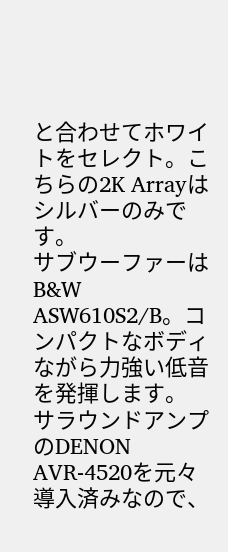と合わせてホワイトをセレクト。こちらの2K Arrayはシルバーのみです。
サブウーファーはB&W ASW610S2/B。コンパクトなボディながら力強い低音を発揮します。
サラウンドアンプのDENON AVR-4520を元々導入済みなので、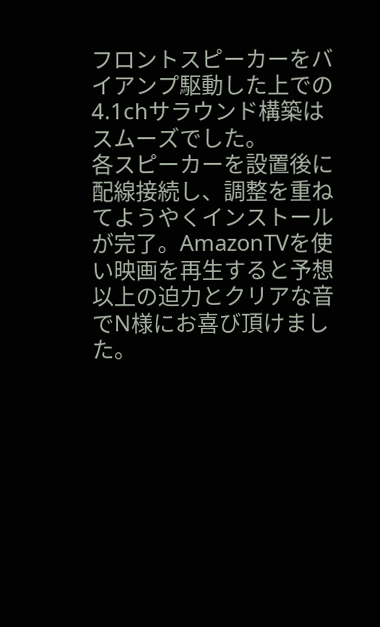フロントスピーカーをバイアンプ駆動した上での4.1chサラウンド構築はスムーズでした。
各スピーカーを設置後に配線接続し、調整を重ねてようやくインストールが完了。AmazonTVを使い映画を再生すると予想以上の迫力とクリアな音でN様にお喜び頂けました。